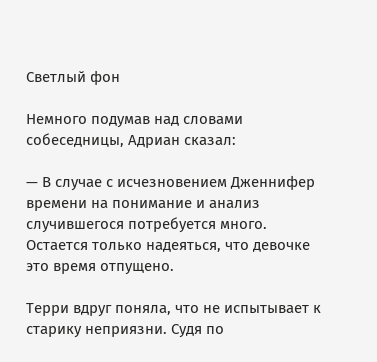Светлый фон

Немного подумав над словами собеседницы, Адриан сказал:

— В случае с исчезновением Дженнифер времени на понимание и анализ случившегося потребуется много. Остается только надеяться, что девочке это время отпущено.

Терри вдруг поняла, что не испытывает к старику неприязни. Судя по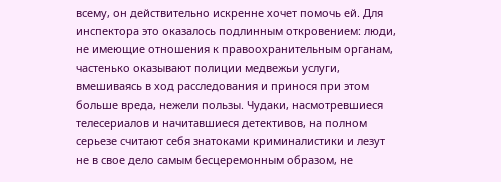всему, он действительно искренне хочет помочь ей. Для инспектора это оказалось подлинным откровением: люди, не имеющие отношения к правоохранительным органам, частенько оказывают полиции медвежьи услуги, вмешиваясь в ход расследования и принося при этом больше вреда, нежели пользы. Чудаки, насмотревшиеся телесериалов и начитавшиеся детективов, на полном серьезе считают себя знатоками криминалистики и лезут не в свое дело самым бесцеремонным образом, не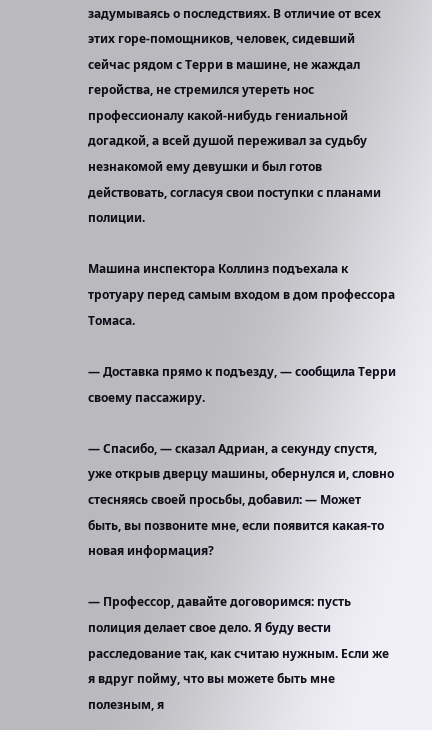задумываясь о последствиях. В отличие от всех этих горе-помощников, человек, сидевший сейчас рядом с Терри в машине, не жаждал геройства, не стремился утереть нос профессионалу какой-нибудь гениальной догадкой, а всей душой переживал за судьбу незнакомой ему девушки и был готов действовать, согласуя свои поступки с планами полиции.

Машина инспектора Коллинз подъехала к тротуару перед самым входом в дом профессора Томаса.

— Доставка прямо к подъезду, — сообщила Терри своему пассажиру.

— Спасибо, — сказал Адриан, а секунду спустя, уже открыв дверцу машины, обернулся и, словно стесняясь своей просьбы, добавил: — Может быть, вы позвоните мне, если появится какая-то новая информация?

— Профессор, давайте договоримся: пусть полиция делает свое дело. Я буду вести расследование так, как считаю нужным. Если же я вдруг пойму, что вы можете быть мне полезным, я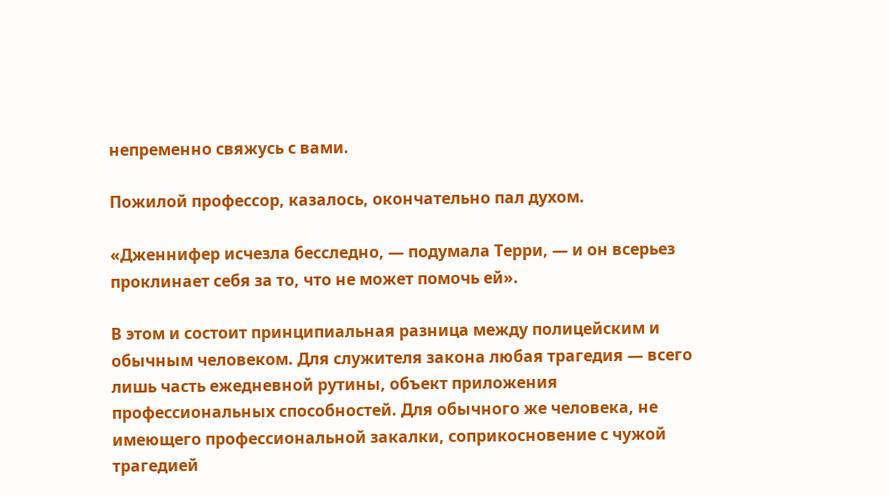непременно свяжусь с вами.

Пожилой профессор, казалось, окончательно пал духом.

«Дженнифер исчезла бесследно, — подумала Терри, — и он всерьез проклинает себя за то, что не может помочь ей».

В этом и состоит принципиальная разница между полицейским и обычным человеком. Для служителя закона любая трагедия — всего лишь часть ежедневной рутины, объект приложения профессиональных способностей. Для обычного же человека, не имеющего профессиональной закалки, соприкосновение с чужой трагедией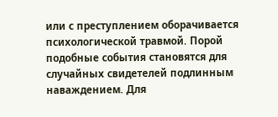или с преступлением оборачивается психологической травмой. Порой подобные события становятся для случайных свидетелей подлинным наваждением. Для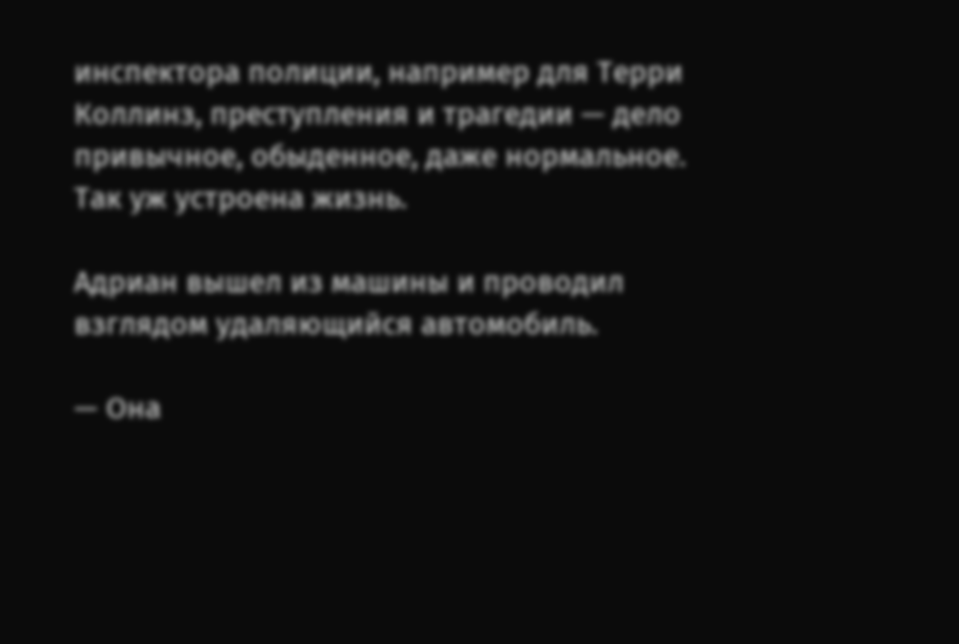инспектора полиции, например для Терри Коллинз, преступления и трагедии — дело привычное, обыденное, даже нормальное. Так уж устроена жизнь.

Адриан вышел из машины и проводил взглядом удаляющийся автомобиль.

— Она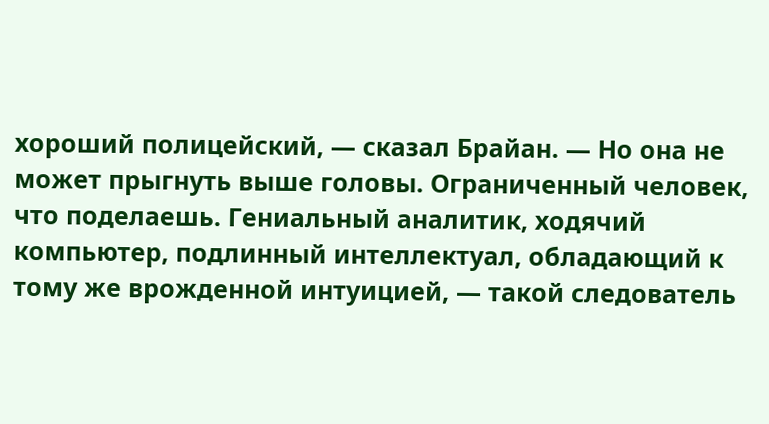хороший полицейский, — сказал Брайан. — Но она не может прыгнуть выше головы. Ограниченный человек, что поделаешь. Гениальный аналитик, ходячий компьютер, подлинный интеллектуал, обладающий к тому же врожденной интуицией, — такой следователь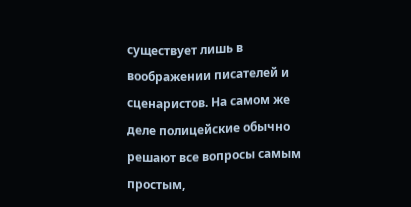существует лишь в воображении писателей и сценаристов. На самом же деле полицейские обычно решают все вопросы самым простым,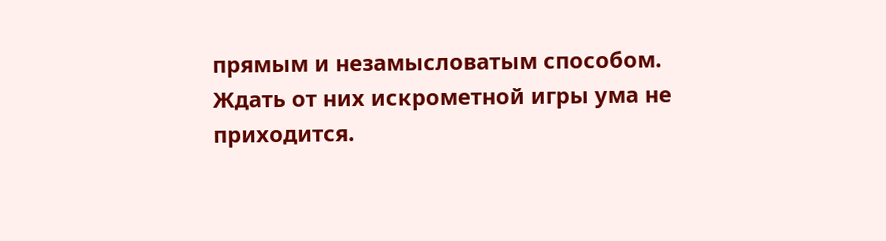прямым и незамысловатым способом. Ждать от них искрометной игры ума не приходится.